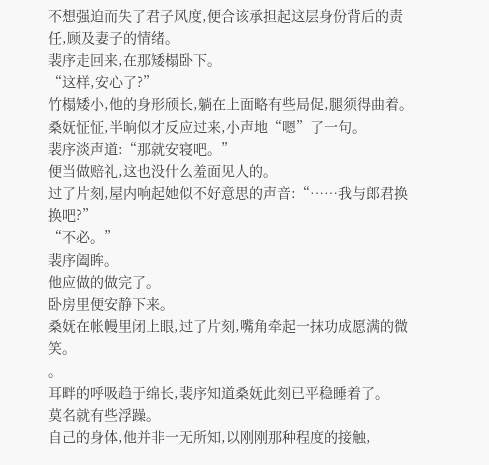不想强迫而失了君子风度,便合该承担起这层身份背后的责任,顾及妻子的情绪。
裴序走回来,在那矮榻卧下。
“这样,安心了?”
竹榻矮小,他的身形颀长,躺在上面略有些局促,腿须得曲着。
桑妩怔怔,半晌似才反应过来,小声地“嗯”了一句。
裴序淡声道:“那就安寝吧。”
便当做赔礼,这也没什么羞面见人的。
过了片刻,屋内响起她似不好意思的声音:“……我与郎君换换吧?”
“不必。”
裴序阖眸。
他应做的做完了。
卧房里便安静下来。
桑妩在帐幔里闭上眼,过了片刻,嘴角牵起一抹功成愿满的微笑。
。
耳畔的呼吸趋于绵长,裴序知道桑妩此刻已平稳睡着了。
莫名就有些浮躁。
自己的身体,他并非一无所知,以刚刚那种程度的接触,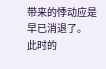带来的悸动应是早已消退了。
此时的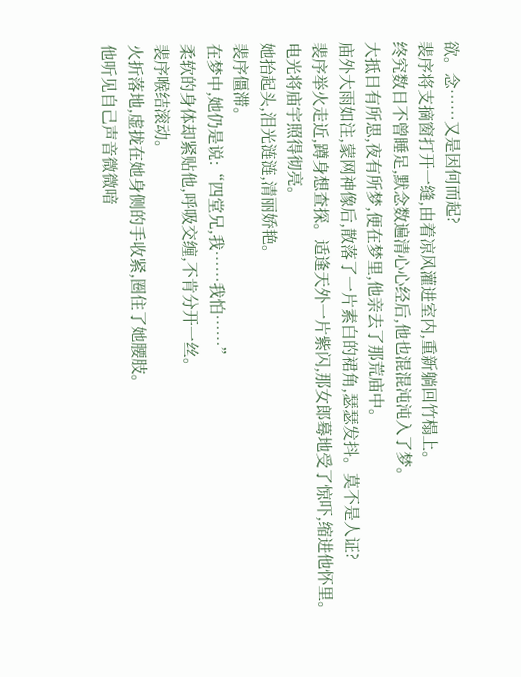欲。念……又是因何而起?
裴序将支摘窗打开一缝,由着凉风灌进室内,重新躺回竹榻上。
终究数日不曾睡足,默念数遍清心心经后,他也混混沌沌入了梦。
大抵日有所思,夜有所梦,便在梦里,他亲去了那荒庙中。
庙外大雨如注,蒙网神像后,散落了一片素白的裙角,瑟瑟发抖。莫不是人证?
裴序举火走近,蹲身想查探。适逢天外一片紫闪,那女郎蓦地受了惊吓,缩进他怀里。
电光将庙宇照得彻亮。
她抬起头,泪光涟涟,清丽娇艳。
裴序僵滞。
在梦中,她仍是说:“四堂兄,我……我怕……”
柔软的身体却紧贴他,呼吸交缠,不肯分开一丝。
裴序喉结滚动。
火折落地,虚拢在她身侧的手收紧,圈住了她腰肢。
他听见自己声音微微喑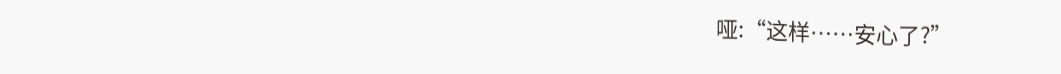哑:“这样……安心了?”